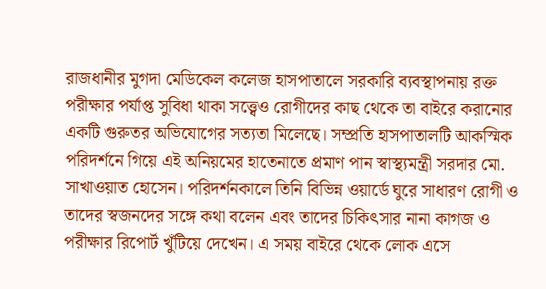রাজধানীর মুগদা মেডিকেল কলেজ হাসপাতালে সরকারি ব্যবস্থাপনায় রক্ত পরীক্ষার পর্যাপ্ত সুবিধা থাকা সত্ত্বেও রোগীদের কাছ থেকে তা বাইরে করানোর একটি গুরুতর অভিযোগের সত্যতা মিলেছে। সম্প্রতি হাসপাতালটি আকস্মিক পরিদর্শনে গিয়ে এই অনিয়মের হাতেনাতে প্রমাণ পান স্বাস্থ্যমন্ত্রী সরদার মো. সাখাওয়াত হোসেন। পরিদর্শনকালে তিনি বিভিন্ন ওয়ার্ডে ঘুরে সাধারণ রোগী ও তাদের স্বজনদের সঙ্গে কথা বলেন এবং তাদের চিকিৎসার নানা কাগজ ও পরীক্ষার রিপোর্ট খুঁটিয়ে দেখেন। এ সময় বাইরে থেকে লোক এসে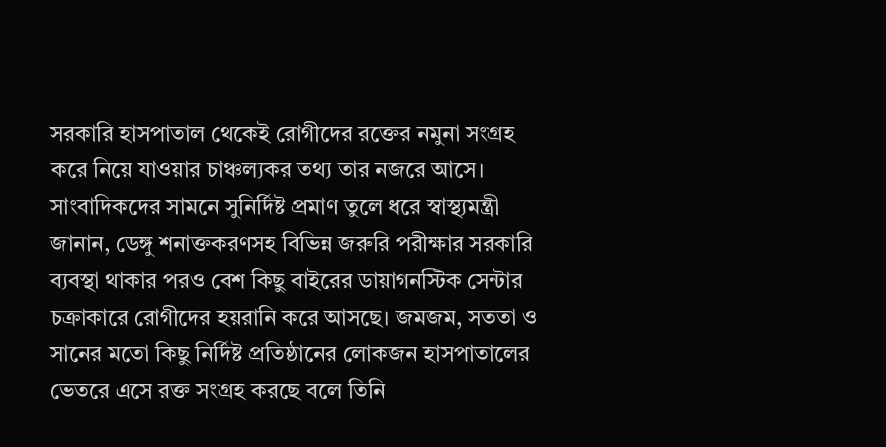সরকারি হাসপাতাল থেকেই রোগীদের রক্তের নমুনা সংগ্রহ করে নিয়ে যাওয়ার চাঞ্চল্যকর তথ্য তার নজরে আসে।
সাংবাদিকদের সামনে সুনির্দিষ্ট প্রমাণ তুলে ধরে স্বাস্থ্যমন্ত্রী জানান, ডেঙ্গু শনাক্তকরণসহ বিভিন্ন জরুরি পরীক্ষার সরকারি ব্যবস্থা থাকার পরও বেশ কিছু বাইরের ডায়াগনস্টিক সেন্টার চক্রাকারে রোগীদের হয়রানি করে আসছে। জমজম, সততা ও সানের মতো কিছু নির্দিষ্ট প্রতিষ্ঠানের লোকজন হাসপাতালের ভেতরে এসে রক্ত সংগ্রহ করছে বলে তিনি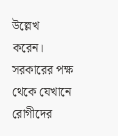উল্লেখ করেন। সরকারের পক্ষ থেকে যেখানে রোগীদের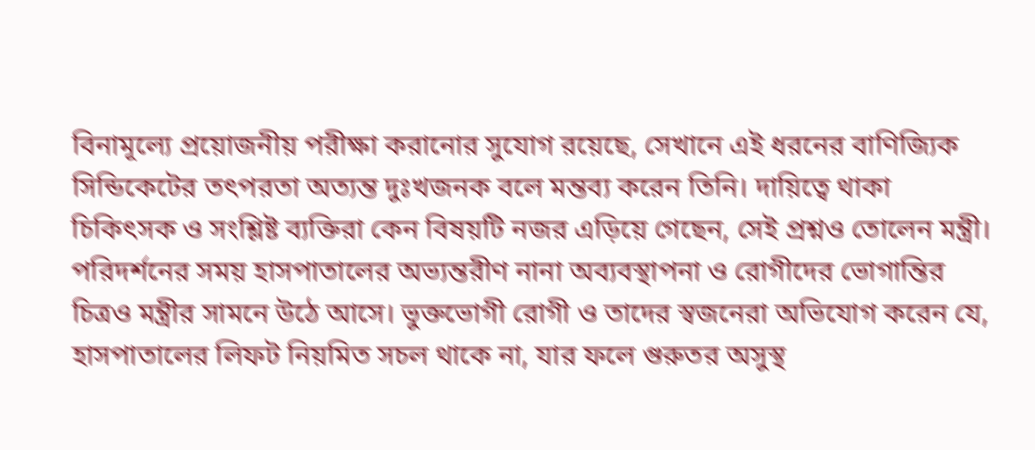বিনামূল্যে প্রয়োজনীয় পরীক্ষা করানোর সুযোগ রয়েছে, সেখানে এই ধরনের বাণিজ্যিক সিন্ডিকেটের তৎপরতা অত্যন্ত দুঃখজনক বলে মন্তব্য করেন তিনি। দায়িত্বে থাকা চিকিৎসক ও সংশ্লিষ্ট ব্যক্তিরা কেন বিষয়টি নজর এড়িয়ে গেছেন, সেই প্রশ্নও তোলেন মন্ত্রী।
পরিদর্শনের সময় হাসপাতালের অভ্যন্তরীণ নানা অব্যবস্থাপনা ও রোগীদের ভোগান্তির চিত্রও মন্ত্রীর সামনে উঠে আসে। ভুক্তভোগী রোগী ও তাদের স্বজনেরা অভিযোগ করেন যে, হাসপাতালের লিফট নিয়মিত সচল থাকে না, যার ফলে গুরুতর অসুস্থ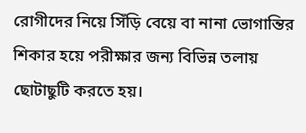রোগীদের নিয়ে সিঁড়ি বেয়ে বা নানা ভোগান্তির শিকার হয়ে পরীক্ষার জন্য বিভিন্ন তলায় ছোটাছুটি করতে হয়।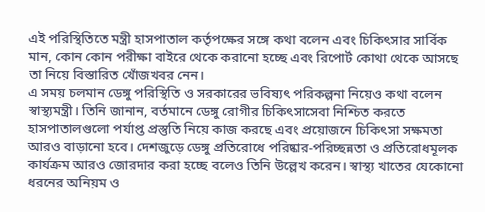এই পরিস্থিতিতে মন্ত্রী হাসপাতাল কর্তৃপক্ষের সঙ্গে কথা বলেন এবং চিকিৎসার সার্বিক মান, কোন কোন পরীক্ষা বাইরে থেকে করানো হচ্ছে এবং রিপোর্ট কোথা থেকে আসছে তা নিয়ে বিস্তারিত খোঁজখবর নেন।
এ সময় চলমান ডেঙ্গু পরিস্থিতি ও সরকারের ভবিষ্যৎ পরিকল্পনা নিয়েও কথা বলেন স্বাস্থ্যমন্ত্রী। তিনি জানান, বর্তমানে ডেঙ্গু রোগীর চিকিৎসাসেবা নিশ্চিত করতে হাসপাতালগুলো পর্যাপ্ত প্রস্তুতি নিয়ে কাজ করছে এবং প্রয়োজনে চিকিৎসা সক্ষমতা আরও বাড়ানো হবে। দেশজুড়ে ডেঙ্গু প্রতিরোধে পরিষ্কার-পরিচ্ছন্নতা ও প্রতিরোধমূলক কার্যক্রম আরও জোরদার করা হচ্ছে বলেও তিনি উল্লেখ করেন। স্বাস্থ্য খাতের যেকোনো ধরনের অনিয়ম ও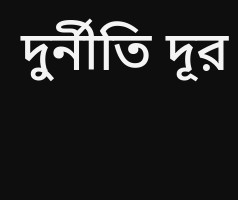দুর্নীতি দূর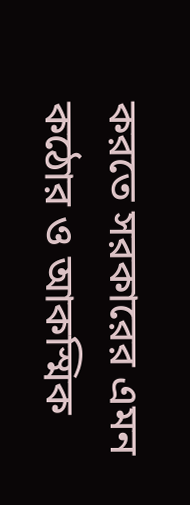করতে সরকারের এমন কঠোর ও আকস্মিক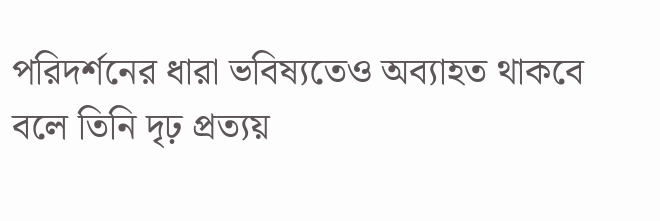পরিদর্শনের ধারা ভবিষ্যতেও অব্যাহত থাকবে বলে তিনি দৃঢ় প্রত্যয়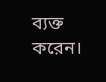ব্যক্ত করেন।